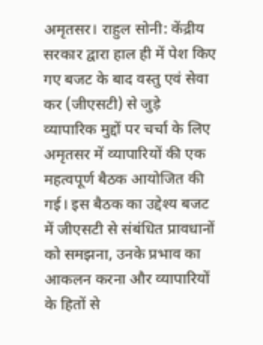अमृतसर। राहुल सोनी: केंद्रीय सरकार द्वारा हाल ही में पेश किए गए बजट के बाद वस्तु एवं सेवा कर (जीएसटी) से जुड़े व्यापारिक मुद्दों पर चर्चा के लिए अमृतसर में व्यापारियों की एक महत्वपूर्ण बैठक आयोजित की गई। इस बैठक का उद्देश्य बजट में जीएसटी से संबंधित प्रावधानों को समझना, उनके प्रभाव का आकलन करना और व्यापारियों के हितों से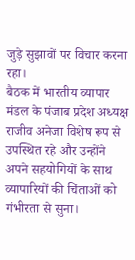जुड़े सुझावों पर विचार करना रहा।
बैठक में भारतीय व्यापार मंडल के पंजाब प्रदेश अध्यक्ष राजीव अनेजा विशेष रूप से उपस्थित रहे और उन्होंने अपने सहयोगियों के साथ व्यापारियों की चिंताओं को गंभीरता से सुना।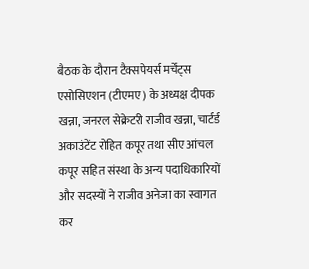बैठक के दौरान टैक्सपेयर्स मर्चेंट्स एसोसिएशन (टीएमए) के अध्यक्ष दीपक खन्ना, जनरल सेक्रेटरी राजीव खन्ना, चार्टर्ड अकाउंटेंट रोहित कपूर तथा सीए आंचल कपूर सहित संस्था के अन्य पदाधिकारियों और सदस्यों ने राजीव अनेजा का स्वागत कर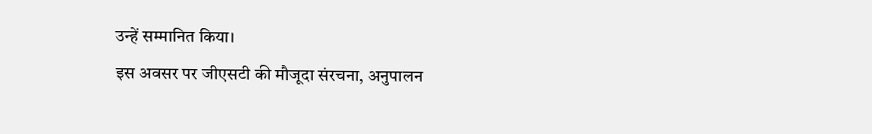उन्हें सम्मानित किया।
इस अवसर पर जीएसटी की मौजूदा संरचना, अनुपालन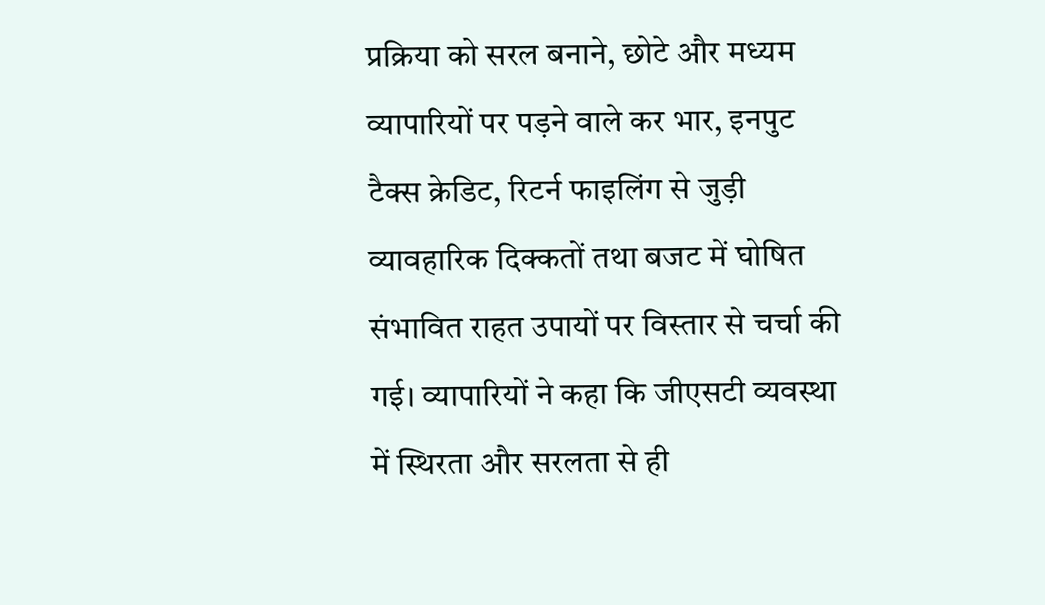प्रक्रिया को सरल बनाने, छोटे और मध्यम व्यापारियों पर पड़ने वाले कर भार, इनपुट टैक्स क्रेडिट, रिटर्न फाइलिंग से जुड़ी व्यावहारिक दिक्कतों तथा बजट में घोषित संभावित राहत उपायों पर विस्तार से चर्चा की गई। व्यापारियों ने कहा कि जीएसटी व्यवस्था में स्थिरता और सरलता से ही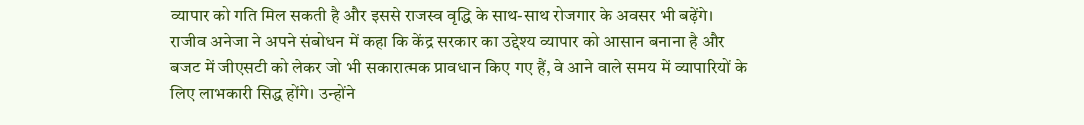व्यापार को गति मिल सकती है और इससे राजस्व वृद्धि के साथ-साथ रोजगार के अवसर भी बढ़ेंगे।
राजीव अनेजा ने अपने संबोधन में कहा कि केंद्र सरकार का उद्देश्य व्यापार को आसान बनाना है और बजट में जीएसटी को लेकर जो भी सकारात्मक प्रावधान किए गए हैं, वे आने वाले समय में व्यापारियों के लिए लाभकारी सिद्ध होंगे। उन्होंने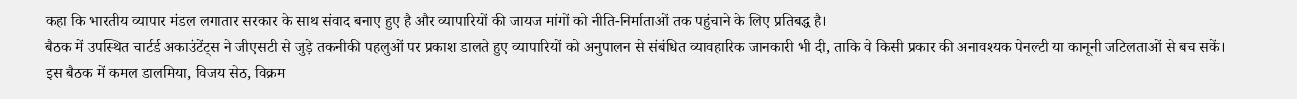कहा कि भारतीय व्यापार मंडल लगातार सरकार के साथ संवाद बनाए हुए है और व्यापारियों की जायज मांगों को नीति-निर्माताओं तक पहुंचाने के लिए प्रतिबद्ध है।
बैठक में उपस्थित चार्टर्ड अकाउंटेंट्स ने जीएसटी से जुड़े तकनीकी पहलुओं पर प्रकाश डालते हुए व्यापारियों को अनुपालन से संबंधित व्यावहारिक जानकारी भी दी, ताकि वे किसी प्रकार की अनावश्यक पेनल्टी या कानूनी जटिलताओं से बच सकें।
इस बैठक में कमल डालमिया, विजय सेठ, विक्रम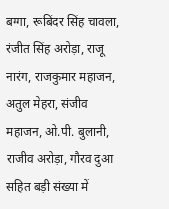बग्गा, रूबिंदर सिंह चावला, रंजीत सिंह अरोड़ा, राजू नारंग, राजकुमार महाजन, अतुल मेहरा, संजीव महाजन, ओ.पी. बुलानी, राजीव अरोड़ा, गौरव दुआ सहित बड़ी संख्या में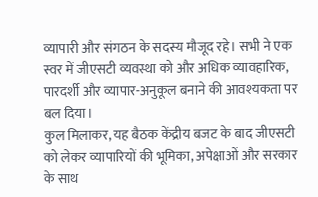व्यापारी और संगठन के सदस्य मौजूद रहे। सभी ने एक स्वर में जीएसटी व्यवस्था को और अधिक व्यावहारिक, पारदर्शी और व्यापार-अनुकूल बनाने की आवश्यकता पर बल दिया।
कुल मिलाकर, यह बैठक केंद्रीय बजट के बाद जीएसटी को लेकर व्यापारियों की भूमिका, अपेक्षाओं और सरकार के साथ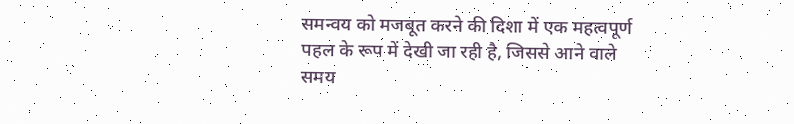समन्वय को मजबूत करने की दिशा में एक महत्वपूर्ण पहल के रूप में देखी जा रही है, जिससे आने वाले समय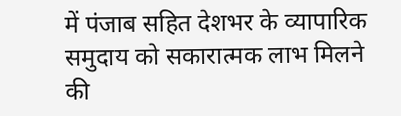में पंजाब सहित देशभर के व्यापारिक समुदाय को सकारात्मक लाभ मिलने की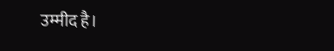उम्मीद है।